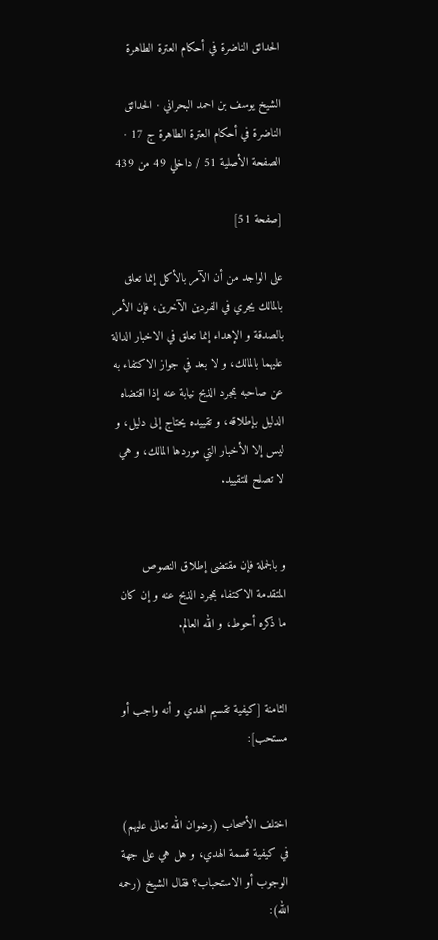الحدائق الناضرة في أحكام العترة الطاهرة

الشيخ يوسف بن احمد البحراني · الحدائق الناضرة في أحكام العترة الطاهرة ج 17 · الصفحة الأصلية 51 / داخلي 49 من 439

[صفحة 51]

على الواجد من أن الآمر بالأكل إنما تعلق بالمالك يجري في الفردين الآخرين، فإن الأمر بالصدقة و الإهداء إنما تعلق في الاخبار الدالة عليهما بالمالك، و لا بعد في جواز الاكتفاء به عن صاحبه بمجرد الذبح نيابة عنه إذا اقتضاه الدليل بإطلاقه، و تقييده يحتاج إلى دليل، و ليس إلا الأخبار التي موردها المالك، و هي لا تصلح للتقييد.


و بالجملة فإن مقتضى إطلاق النصوص المتقدمة الاكتفاء بمجرد الذبح عنه و إن كان ما ذكره أحوط، و الله العالم.


الثامنة [كيفية تقسيم الهدي و أنه واجب أو مستحب]:


اختلف الأصحاب (رضوان الله تعالى عليهم) في كيفية قسمة الهدي، و هل هي على جهة الوجوب أو الاستحباب؟ فقال الشيخ (رحمه الله):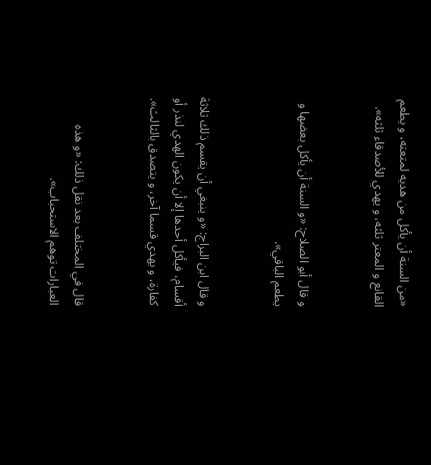«من السنة أن يأكل من هديه لمتعته، و يطعم القانع و المعتر ثلثه، و يهدي للأصدقاء ثلثه».


و قال أبو الصلاح: «و السنة أن يأكل بعضها و يطعم الباقي».


و قال ابن البراج: «و ينبغي أن يقسم ذلك ثلاثة أقسام، فيأكل أحدها إلا أن يكون الهدي لنذر أو كفارة، و يهدي قسما آخر، و يتصدق بالثالث».


قال في المختلف بعد نقل ذلك: «و هذه العبارات توهم الاستحباب».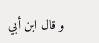و قال ابن أبي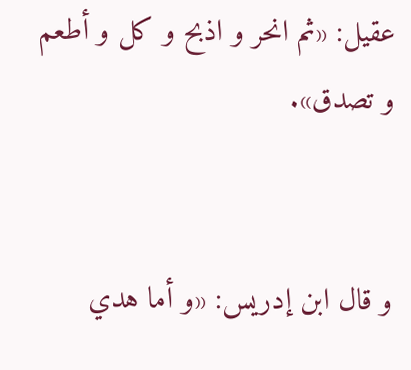عقيل: «ثم انحر و اذبح و كل و أطعم و تصدق».


و قال ابن إدريس: «و أما هدي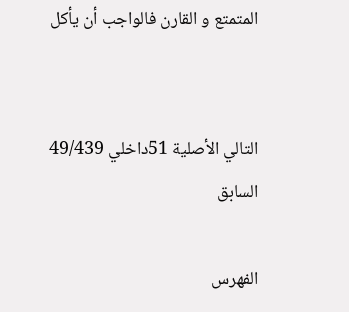المتمتع و القارن فالواجب أن يأكل


التالي الأصلية 51داخلي 49/439 السابق

الفهرس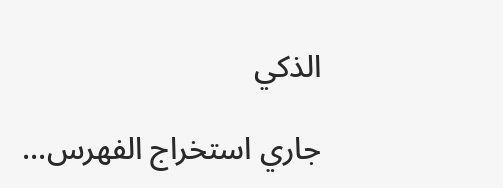الذكي

جاري استخراج الفهرس...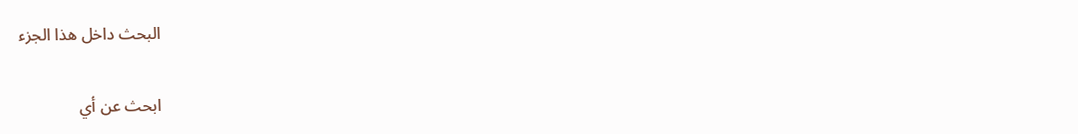البحث داخل هذا الجزء

ابحث عن أي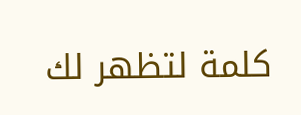كلمة لتظهر لك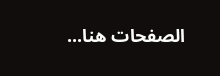الصفحات هنا...